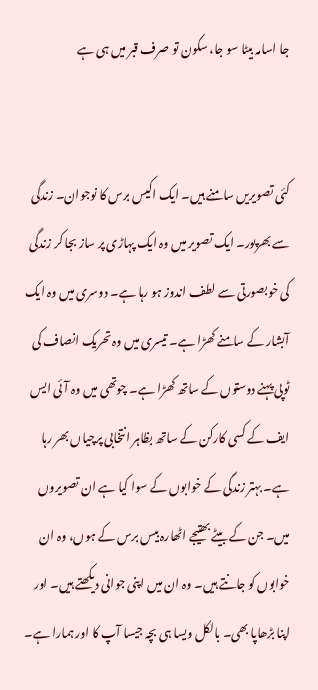جا اسامہ بیٹا سو جا، سکون تو صرف قبر میں ہی ہے


کئی تصویریں سامنے ہیں۔ ایک اکیس برس کا نوجوان۔ زندگی سے بھرپور۔ ایک تصویر میں وہ ایک پہاڑی پر ساز بجا کر زندگی کی خوبصورتی سے لطف اندوز ہو رہا ہے۔ دوسری میں وہ ایک آبشار کے سامنے کھڑا ہے۔ تیسری میں وہ تحریک انصاف کی ٹوپی پہنے دوستوں کے ساتھ کھڑا ہے۔ چوتھی میں وہ آئی ایس ایف کے کسی کارکن کے ساتھ بظاہر انتخابی پرچیاں بھر رہا ہے۔ بہتر زندگی کے خوابوں کے سوا کیا ہے ان تصویروں میں۔ جن کے بیٹے بھتیجے اٹھارہ بیس برس کے ہوں، وہ ان خوابوں کو جانتے ہیں۔ وہ ان میں اپنی جوانی دیکھتے ہیں۔ اور اپنا بڑھاپا بھی۔ بالکل ویسا ہی بچہ جیسا آپ کا اور ہمارا ہے۔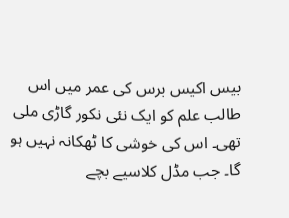بیس اکیس برس کی عمر میں اس طالب علم کو ایک نئی نکور گاڑی ملی تھی۔ اس کی خوشی کا ٹھکانہ نہیں ہو گا۔ جب مڈل کلاسیے بچے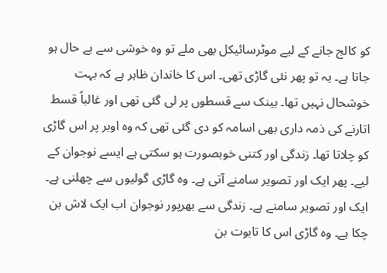کو کالج جانے کے لیے موٹرسائیکل بھی ملے تو وہ خوشی سے بے حال ہو جاتا ہے۔ یہ تو پھر نئی گاڑی تھی۔ اس کا خاندان ظاہر ہے کہ بہت خوشحال نہیں تھا۔ بینک سے قسطوں پر لی گئی تھی اور غالباً قسط اتارنے کی ذمہ داری بھی اسامہ کو دی گئی تھی کہ وہ اوبر پر اس گاڑی کو چلاتا تھا۔ زندگی اور کتنی خوبصورت ہو سکتی ہے ایسے نوجوان کے لیے۔ پھر ایک اور تصویر سامنے آتی ہے۔ وہ گاڑی گولیوں سے چھلنی ہے۔ ایک اور تصویر سامنے ہے۔ زندگی سے بھرپور نوجوان اب ایک لاش بن چکا ہے۔ وہ گاڑی اس کا تابوت بن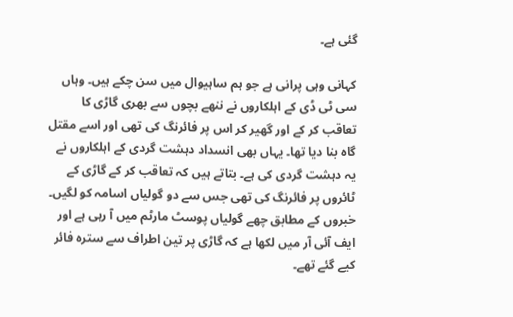گئی ہے۔

کہانی وہی پرانی ہے جو ہم ساہیوال میں سن چکے ہیں۔ وہاں سی ٹی ڈی کے اہلکاروں نے ننھے بچوں سے بھری گاڑی کا تعاقب کر کے اور گھیر کر اس پر فائرنگ کی تھی اور اسے مقتل گاہ بنا دیا تھا۔ یہاں بھی انسداد دہشت گردی کے اہلکاروں نے یہ دہشت گردی کی ہے۔ بتاتے ہیں کہ تعاقب کر کے گاڑی کے ٹائروں پر فائرنگ کی تھی جس سے دو گولیاں اسامہ کو لگیں۔ خبروں کے مطابق چھے گولیاں پوسٹ مارٹم میں آ رہی ہے اور ایف آئی آر میں لکھا ہے کہ گاڑی پر تین اطراف سے سترہ فائر کیے گئے تھے۔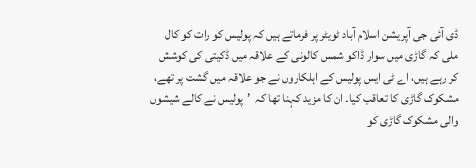ڈی آئی جی آپریشن اسلام آباد ٹویٹر پر فرماتے ہیں کہ پولیس کو رات کو کال ملی کہ گاڑی میں سوار ڈاکو شمس کالونی کے علاقہ میں ڈکیتی کی کوشش کر رہے ہیں، اے ٹی ایس پولیس کے اہلکاروں نے جو علاقہ میں گشت پر تھے، مشکوک گاڑی کا تعاقب کیا۔ ان کا مزید کہنا تھا کہ  ’پولیس نے کالے شیشوں والی مشکوک گاڑی کو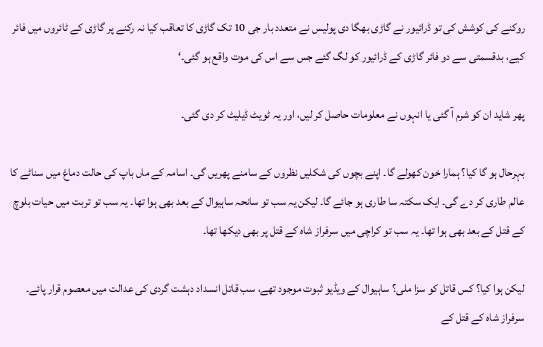روکنے کی کوشش کی تو ڈرائیور نے گاڑی بھگا دی پولیس نے متعدد بار جی 10 تک گاڑی کا تعاقب کیا نہ رکنے پر گاڑی کے ٹائروں میں فائر کیے، بدقسمتی سے دو فائر گاڑی کے ڈرائیور کو لگ گئے جس سے اس کی موت واقع ہو گئی۔‘

پھر شاید ان کو شرم آ گئی یا انہوں نے معلومات حاصل کر لیں، اور یہ ٹویٹ ڈیلیٹ کر دی گئی۔

بہرحال ہو گا کیا؟ ہمارا خون کھولے گا۔ اپنے بچوں کی شکلیں نظروں کے سامنے پھریں گی۔ اسامہ کے ماں باپ کی حالت دماغ میں سناٹے کا عالم طاری کر دے گی۔ ایک سکتہ سا طاری ہو جائے گا۔ لیکن یہ سب تو سانحہ ساہیوال کے بعد بھی ہوا تھا۔ یہ سب تو تربت میں حیات بلوچ کے قتل کے بعد بھی ہوا تھا۔ یہ سب تو کراچی میں سرفراز شاہ کے قتل پر بھی دیکھا تھا۔

لیکن ہوا کیا؟ کس قاتل کو سزا ملی؟ ساہیوال کے ویڈیو ثبوت موجود تھے، سب قاتل انسداد دہشت گردی کی عدالت میں معصوم قرار پائے۔ سرفراز شاہ کے قتل کے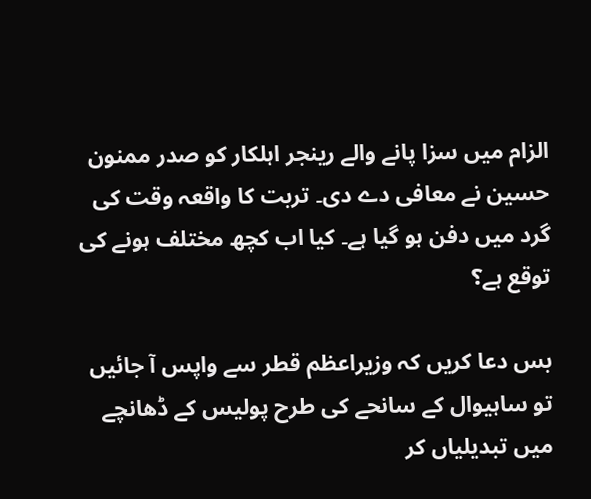الزام میں سزا پانے والے رینجر اہلکار کو صدر ممنون حسین نے معافی دے دی۔ تربت کا واقعہ وقت کی گرد میں دفن ہو گیا ہے۔ کیا اب کچھ مختلف ہونے کی توقع ہے؟

بس دعا کریں کہ وزیراعظم قطر سے واپس آ جائیں تو ساہیوال کے سانحے کی طرح پولیس کے ڈھانچے میں تبدیلیاں کر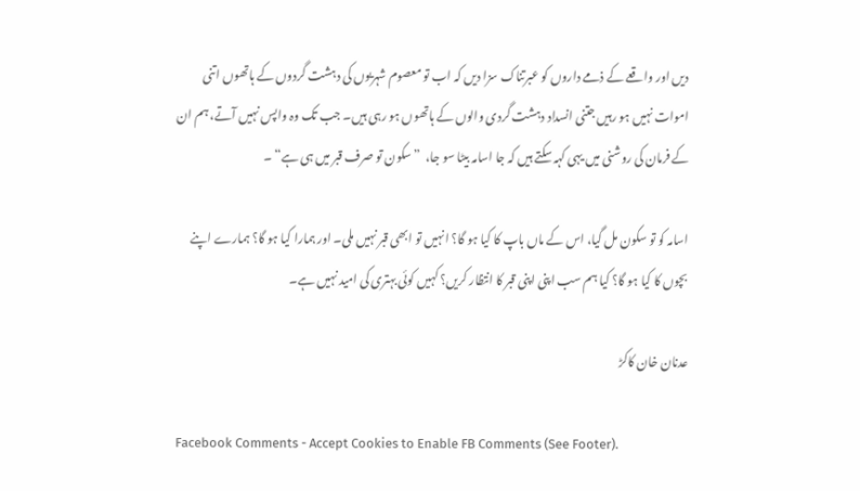دیں اور واقعے کے ذمے داروں کو عبرتناک سزا دیں کہ اب تو معصوم شہریوں کی دہشت گردوں کے ہاتھوں اتنی اموات نہیں ہو رہیں جتنی انسداد دہشت گردی والوں کے ہاتھوں ہو رہی ہیں۔ جب تک وہ واپس نہیں آتے، ہم ان کے فرمان کی روشنی میں یہی کہہ سکتے ہیں کہ جا اسامہ بیٹا سو جا،  ”سکون تو صرف قبر میں ہی ہے“ ۔

اسامہ کو تو سکون مل گیا، اس کے ماں باپ کا کیا ہو گا؟ انہیں تو ابھی قبر نہیں ملی۔ اور ہمارا کیا ہو گا؟ ہمارے اپنے بچوں کا کیا ہو گا؟ کیا ہم سب اپنی اپنی قبر کا انتظار کریں؟ کہیں کوئی بہتری کی امید نہیں ہے۔

عدنان خان کاکڑ

Facebook Comments - Accept Cookies to Enable FB Comments (See Footer).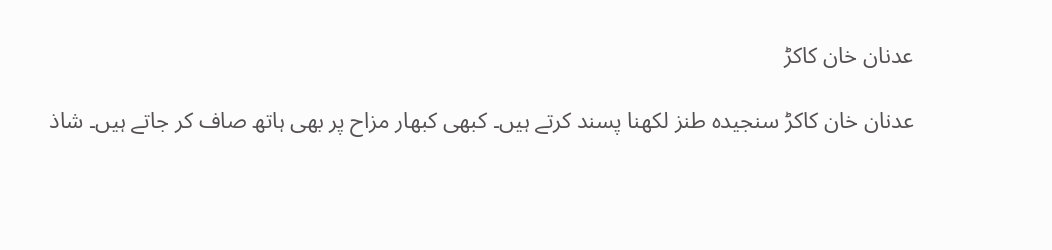عدنان خان کاکڑ

عدنان خان کاکڑ سنجیدہ طنز لکھنا پسند کرتے ہیں۔ کبھی کبھار مزاح پر بھی ہاتھ صاف کر جاتے ہیں۔ شاذ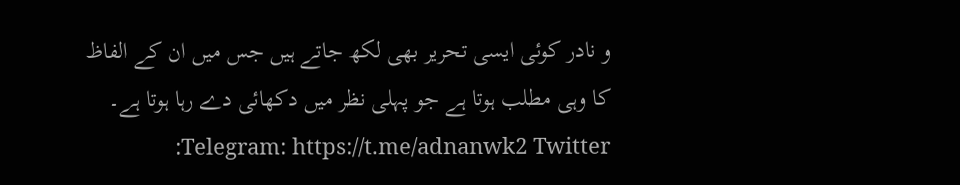و نادر کوئی ایسی تحریر بھی لکھ جاتے ہیں جس میں ان کے الفاظ کا وہی مطلب ہوتا ہے جو پہلی نظر میں دکھائی دے رہا ہوتا ہے۔ Telegram: https://t.me/adnanwk2 Twitter: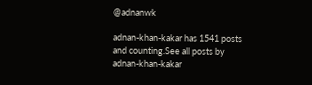@adnanwk

adnan-khan-kakar has 1541 posts and counting.See all posts by adnan-khan-kakar